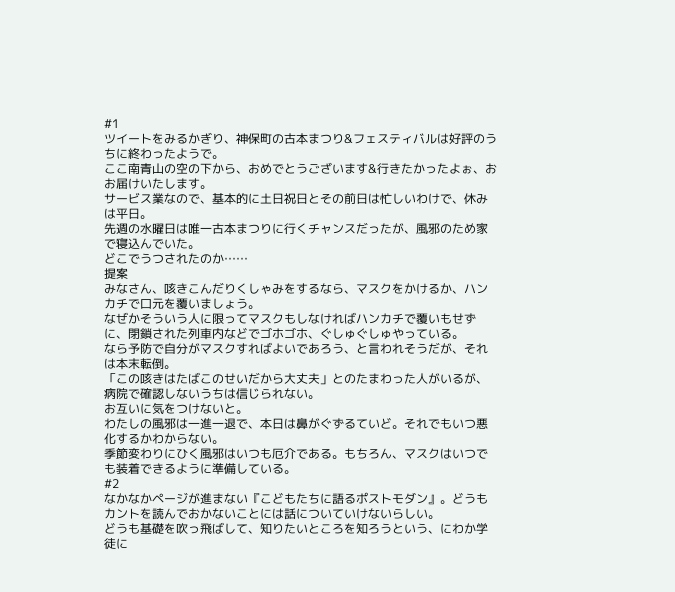#1
ツイートをみるかぎり、神保町の古本まつり&フェスティバルは好評のうちに終わったようで。
ここ南青山の空の下から、おめでとうございます&行きたかったよぉ、おお届けいたします。
サービス業なので、基本的に土日祝日とその前日は忙しいわけで、休みは平日。
先週の水曜日は唯一古本まつりに行くチャンスだったが、風邪のため家で寝込んでいた。
どこでうつされたのか……
提案
みなさん、咳きこんだりくしゃみをするなら、マスクをかけるか、ハンカチで口元を覆いましょう。
なぜかそういう人に限ってマスクもしなければハンカチで覆いもせずに、閉鎖された列車内などでゴホゴホ、ぐしゅぐしゅやっている。
なら予防で自分がマスクすればよいであろう、と言われそうだが、それは本末転倒。
「この咳きはたばこのせいだから大丈夫」とのたまわった人がいるが、病院で確認しないうちは信じられない。
お互いに気をつけないと。
わたしの風邪は一進一退で、本日は鼻がぐずるていど。それでもいつ悪化するかわからない。
季節変わりにひく風邪はいつも厄介である。もちろん、マスクはいつでも装着できるように準備している。
#2
なかなかページが進まない『こどもたちに語るポストモダン』。どうもカントを読んでおかないことには話についていけないらしい。
どうも基礎を吹っ飛ばして、知りたいところを知ろうという、にわか学徒に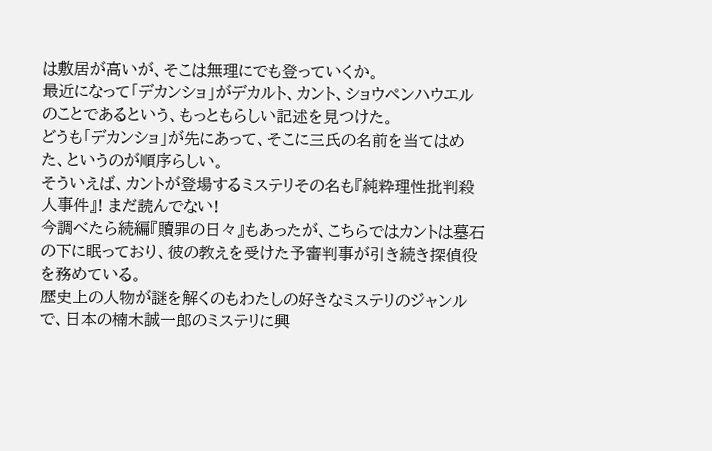は敷居が高いが、そこは無理にでも登っていくか。
最近になって「デカンショ」がデカルト、カント、ショウペンハウエルのことであるという、もっともらしい記述を見つけた。
どうも「デカンショ」が先にあって、そこに三氏の名前を当てはめた、というのが順序らしい。
そういえば、カントが登場するミステリその名も『純粋理性批判殺人事件』! まだ読んでない!
今調べたら続編『贖罪の日々』もあったが、こちらではカントは墓石の下に眠っており、彼の教えを受けた予審判事が引き続き探偵役を務めている。
歴史上の人物が謎を解くのもわたしの好きなミステリのジャンルで、日本の楠木誠一郎のミステリに興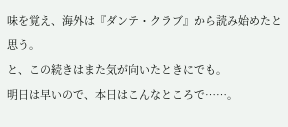味を覚え、海外は『ダンテ・クラブ』から読み始めたと思う。
と、この続きはまた気が向いたときにでも。
明日は早いので、本日はこんなところで……。